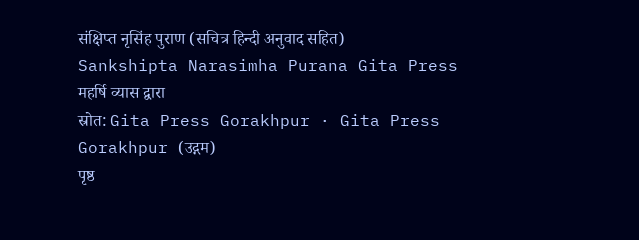संक्षिप्त नृसिंह पुराण (सचित्र हिन्दी अनुवाद सहित)
Sankshipta Narasimha Purana Gita Press
महर्षि व्यास द्वारा
स्रोत: Gita Press Gorakhpur · Gita Press Gorakhpur (उद्गम)
पृष्ठ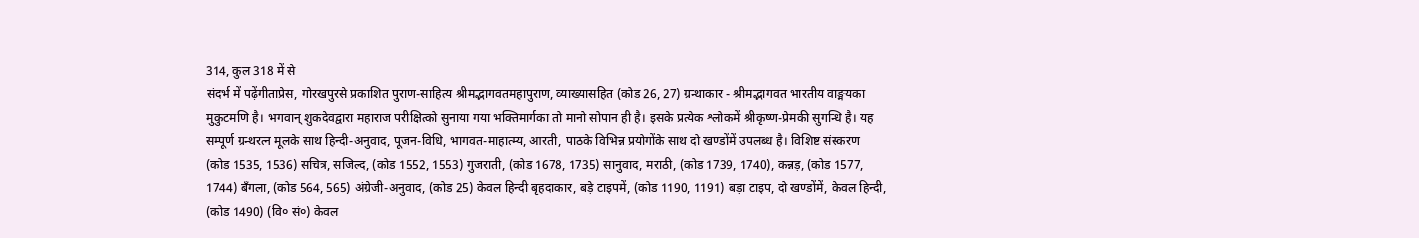314, कुल 318 में से
संदर्भ में पढ़ेंगीताप्रेस, गोरखपुरसे प्रकाशित पुराण-साहित्य श्रीमद्भागवतमहापुराण, व्याख्यासहित (कोड 26, 27) ग्रन्थाकार - श्रीमद्भागवत भारतीय वाङ्मयका मुकुटमणि है। भगवान् शुकदेवद्वारा महाराज परीक्षित्को सुनाया गया भक्तिमार्गका तो मानो सोपान ही है। इसके प्रत्येक श्लोकमें श्रीकृष्ण-प्रेमकी सुगन्धि है। यह सम्पूर्ण ग्रन्थरत्न मूलके साथ हिन्दी-अनुवाद, पूजन-विधि, भागवत-माहात्म्य, आरती, पाठके विभिन्न प्रयोगोंके साथ दो खण्डोंमें उपलब्ध है। विशिष्ट संस्करण (कोड 1535, 1536) सचित्र, सजिल्द, (कोड 1552, 1553) गुजराती, (कोड 1678, 1735) सानुवाद, मराठी, (कोड 1739, 1740), कन्नड़, (कोड 1577, 1744) बँगला, (कोड 564, 565) अंग्रेजी-अनुवाद, (कोड 25) केवल हिन्दी बृहदाकार, बड़े टाइपमें, (कोड 1190, 1191) बड़ा टाइप, दो खण्डोंमें, केवल हिन्दी, (कोड 1490) (वि० सं०) केवल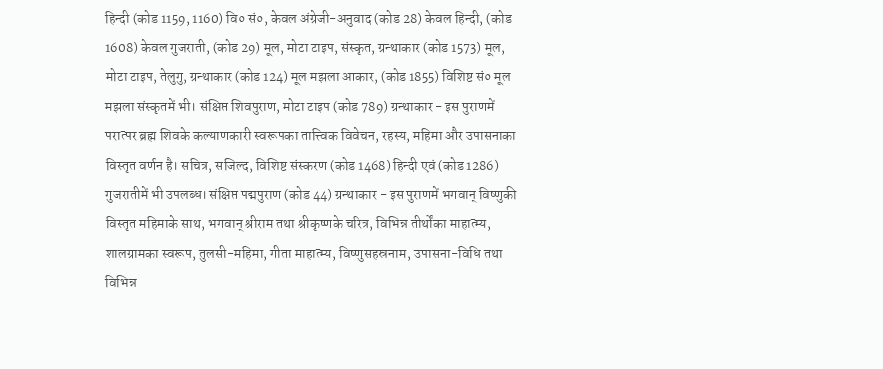हिन्दी (कोड 1159, 1160) वि० सं०, केवल अंग्रेजी-अनुवाद (कोड 28) केवल हिन्दी, (कोड 1608) केवल गुजराती, (कोड 29) मूल, मोटा टाइप, संस्कृत, ग्रन्थाकार (कोड 1573) मूल, मोटा टाइप, तेलुगु, ग्रन्थाकार (कोड 124) मूल मझला आकार, (कोड 1855) विशिष्ट सं० मूल मझला संस्कृतमें भी। संक्षिप्त शिवपुराण, मोटा टाइप (कोड 789) ग्रन्थाकार - इस पुराणमें परात्पर ब्रह्म शिवके कल्याणकारी स्वरूपका तात्त्विक विवेचन, रहस्य, महिमा और उपासनाका विस्तृत वर्णन है। सचित्र, सजिल्द, विशिष्ट संस्करण (कोड 1468) हिन्दी एवं (कोड 1286) गुजरातीमें भी उपलब्ध। संक्षिप्त पद्मपुराण (कोड 44) ग्रन्थाकार - इस पुराणमें भगवान् विष्णुकी विस्तृत महिमाके साथ, भगवान् श्रीराम तथा श्रीकृष्णके चरित्र, विभिन्न तीर्थोंका माहात्म्य, शालग्रामका स्वरूप, तुलसी-महिमा, गीता माहात्म्य, विष्णुसहस्रनाम, उपासना-विधि तथा विभिन्न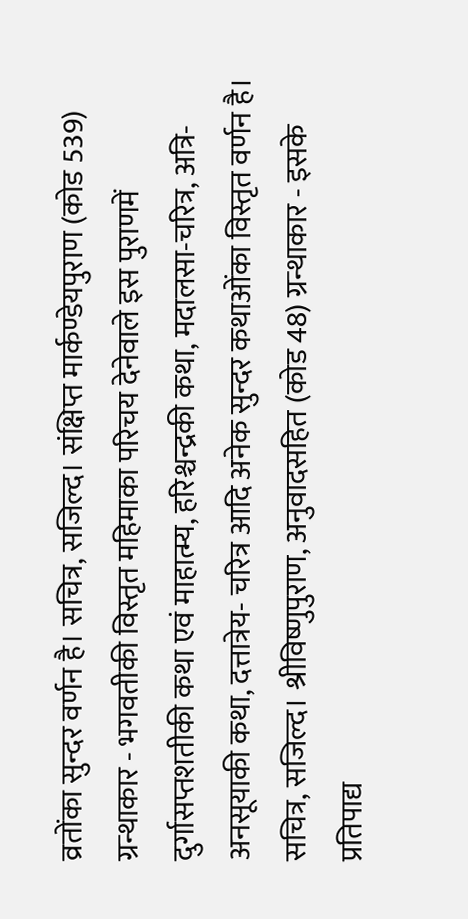व्रतोंका सुन्दर वर्णन है। सचित्र, सजिल्द। संक्षिप्त मार्कण्डेयपुराण (कोड 539) ग्रन्थाकार - भगवतीकी विस्तृत महिमाका परिचय देनेवाले इस पुराणमें दुर्गासप्तशतीकी कथा एवं माहात्म्य, हरिश्चन्द्रकी कथा, मदालसा-चरित्र, अत्रि-अनसूयाकी कथा, दत्तात्रेय- चरित्र आदि अनेक सुन्दर कथाओंका विस्तृत वर्णन है। सचित्र, सजिल्द। श्रीविष्णुपुराण, अनुवादसहित (कोड 48) ग्रन्थाकार - इसके प्रतिपाद्य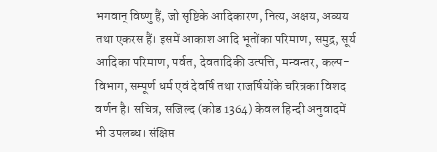भगवान् विष्णु हैं, जो सृष्टिके आदिकारण, नित्य, अक्षय, अव्यय तथा एकरस हैं। इसमें आकाश आदि भूतोंका परिमाण, समुद्र, सूर्य आदिका परिमाण, पर्वत, देवतादिकी उत्पत्ति, मन्वन्तर, कल्प-विभाग, सम्पूर्ण धर्म एवं देवर्षि तथा राजर्षियोंके चरित्रका विशद वर्णन है। सचित्र, सजिल्द (कोड 1364) केवल हिन्दी अनुवादमें भी उपलब्ध। संक्षिप्त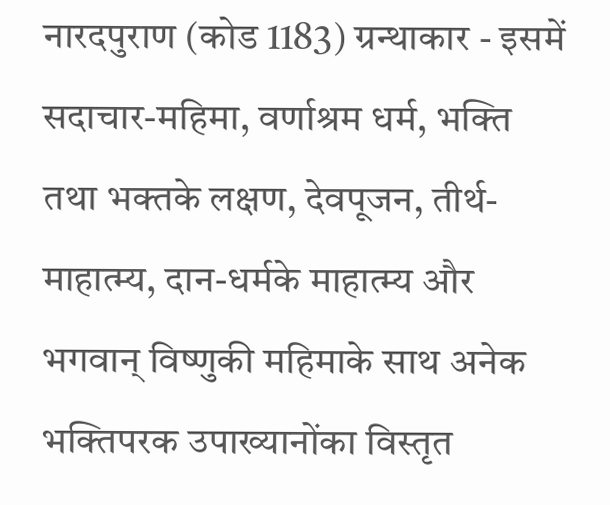नारदपुराण (कोड 1183) ग्रन्थाकार - इसमें सदाचार-महिमा, वर्णाश्रम धर्म, भक्ति तथा भक्तके लक्षण, देवपूजन, तीर्थ-माहात्म्य, दान-धर्मके माहात्म्य और भगवान् विष्णुकी महिमाके साथ अनेक भक्तिपरक उपाख्यानोंका विस्तृत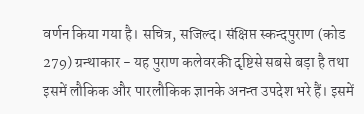वर्णन किया गया है। सचित्र, सजिल्द। संक्षिप्त स्कन्दपुराण (कोड 279) ग्रन्थाकार - यह पुराण कलेवरकी दृष्टिसे सबसे बड़ा है तथा इसमें लौकिक और पारलौकिक ज्ञानके अनन्त उपदेश भरे हैं। इसमें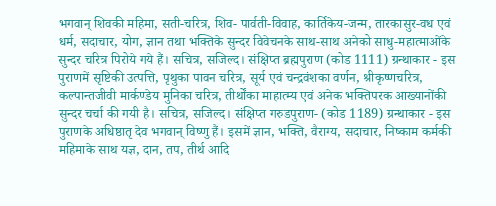भगवान् शिवकी महिमा, सती-चरित्र, शिव- पार्वती-विवाह, कार्तिकेय-जन्म, तारकासुर-वध एवं धर्म, सदाचार, योग, ज्ञान तथा भक्तिके सुन्दर विवेचनके साथ-साथ अनेको साधु-महात्माओंके सुन्दर चरित्र पिरोये गये हैं। सचित्र, सजिल्द। संक्षिप्त ब्रह्मपुराण (कोड 1111) ग्रन्थाकार - इस पुराणमें सृष्टिकी उत्पत्ति, पृथुका पावन चरित्र, सूर्य एवं चन्द्रवंशका वर्णन, श्रीकृष्णचरित्र, कल्पान्तजीवी मार्कण्डेय मुनिका चरित्र, तीर्थोंका माहात्म्य एवं अनेक भक्तिपरक आख्यानोंकी सुन्दर चर्चा की गयी है। सचित्र, सजिल्द। संक्षिप्त गरुडपुराण- (कोड 1189) ग्रन्थाकार - इस पुराणके अधिष्ठातृ देव भगवान् विष्णु हैं। इसमें ज्ञान, भक्ति, वैराग्य, सदाचार, निष्काम कर्मकी महिमाके साथ यज्ञ, दान, तप, तीर्थ आदि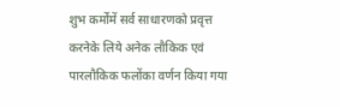शुभ कर्मोंमें सर्व साधारणको प्रवृत्त करनेके लिये अनेक लौकिक एवं पारलौकिक फलोंका वर्णन किया गया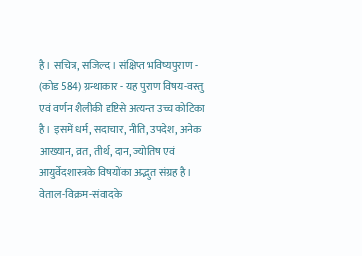है। सचित्र, सजिल्द। संक्षिप्त भविष्यपुराण - (कोड 584) ग्रन्थाकार - यह पुराण विषय-वस्तु एवं वर्णन शैलीकी दृष्टिसे अत्यन्त उच्च कोटिका है। इसमें धर्म, सदाचार, नीति, उपदेश, अनेक आख्यान, व्रत, तीर्थ, दान, ज्योतिष एवं आयुर्वेदशास्त्रके विषयोंका अद्भुत संग्रह है। वेताल-विक्रम-संवादके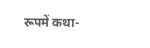रूपमें कथा-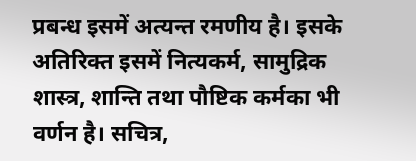प्रबन्ध इसमें अत्यन्त रमणीय है। इसके अतिरिक्त इसमें नित्यकर्म, सामुद्रिक शास्त्र, शान्ति तथा पौष्टिक कर्मका भी वर्णन है। सचित्र,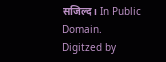सजिल्द। In Public Domain. Digitzed by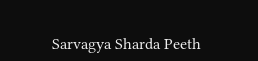Sarvagya Sharda Peeth